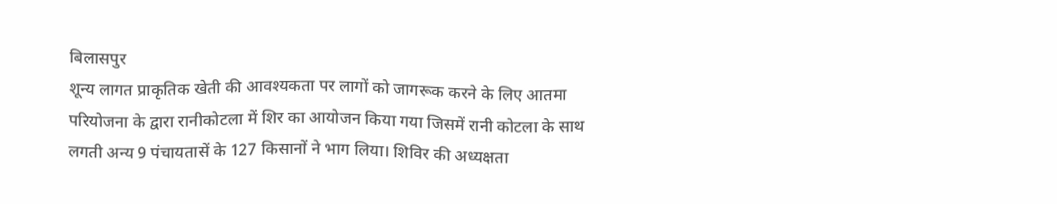बिलासपुर
शून्य लागत प्राकृतिक खेती की आवश्यकता पर लागों को जागरूक करने के लिए आतमा परियोजना के द्वारा रानीकोटला में शिर का आयोजन किया गया जिसमें रानी कोटला के साथ लगती अन्य 9 पंचायतासें के 127 किसानों ने भाग लिया। शिविर की अध्यक्षता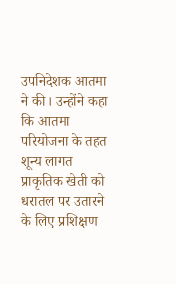उपनिदेशक आतमा ने की। उन्होंने कहा कि आतमा परियोजना के तहत शून्य लागत प्राकृतिक खेती को धरातल पर उतारने के लिए प्रशिक्षण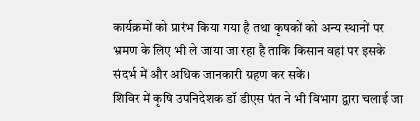कार्यक्रमों को प्रारंभ किया गया है तथा कृषकों को अन्य स्थानों पर भ्रमण के लिए भी ले जाया जा रहा है ताकि किसान वहां पर इसके संदर्भ में और अधिक जानकारी ग्रहण कर सकें।
शिविर में कृषि उपनिदेशक डॉ डीएस पंत ने भी विभाग द्वारा चलाई जा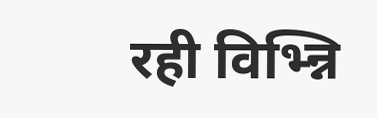रही विभ्न्नि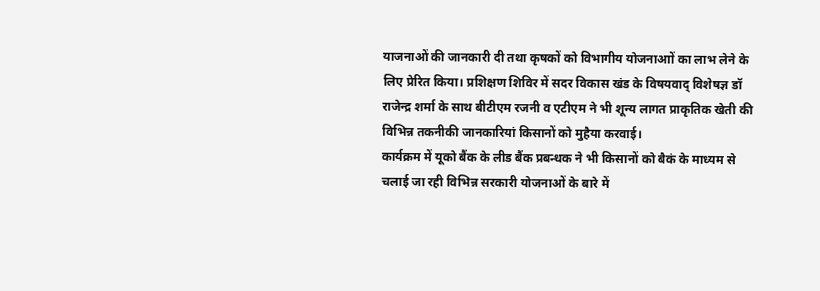याजनाओं की जानकारी दी तथा कृषकों को विभागीय योजनाआों का लाभ लेने के लिए प्रेरित किया। प्रशिक्षण शिविर में सदर विकास खंड के विषयवाद् विशेषज्ञ डॉ राजेन्द्र शर्मा के साथ बीटीएम रजनी व एटीएम ने भी शून्य लागत प्राकृतिक खेती की विभिन्न तकनीकी जानकारियां किसानों को मुहैया करवाई।
कार्यक्रम में यूको बैंक के लीड बैंक प्रबन्धक ने भी किसानों को बैकं के माध्यम से चलाई जा रही विभिन्न सरकारी योजनाओं के बारे में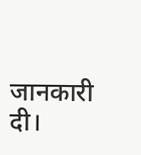जानकारी दी।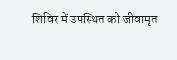शिविर में उपस्थित को जीवामृत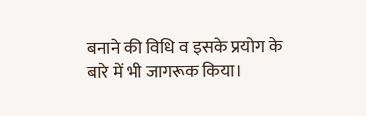बनाने की विधि व इसके प्रयोग के बारे में भी जागरूक किया।